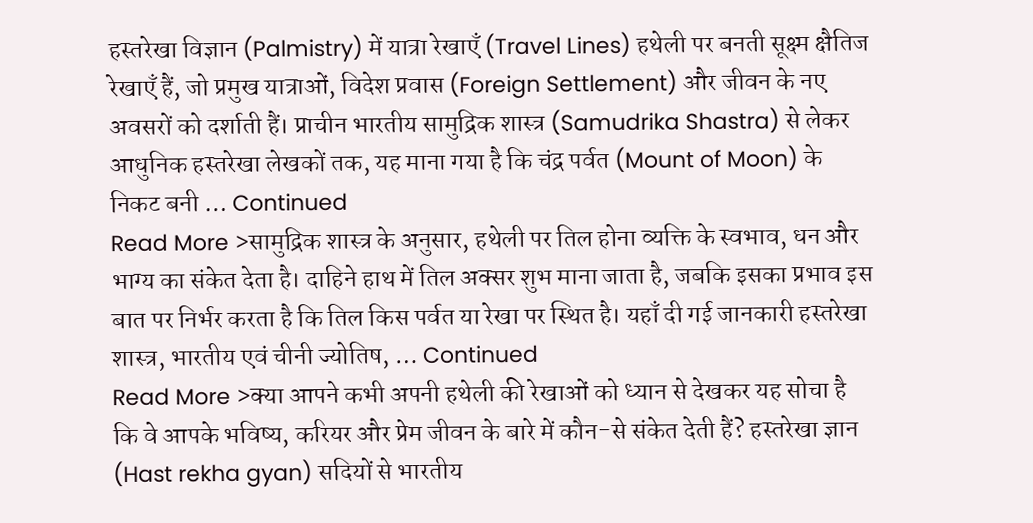हस्तरेखा विज्ञान (Palmistry) में यात्रा रेखाएँ (Travel Lines) हथेली पर बनती सूक्ष्म क्षैतिज रेखाएँ हैं, जो प्रमुख यात्राओं, विदेश प्रवास (Foreign Settlement) और जीवन के नए अवसरों को दर्शाती हैं। प्राचीन भारतीय सामुद्रिक शास्त्र (Samudrika Shastra) से लेकर आधुनिक हस्तरेखा लेखकों तक, यह माना गया है कि चंद्र पर्वत (Mount of Moon) के निकट बनी … Continued
Read More >सामुद्रिक शास्त्र के अनुसार, हथेली पर तिल होना व्यक्ति के स्वभाव, धन और भाग्य का संकेत देता है। दाहिने हाथ में तिल अक्सर शुभ माना जाता है, जबकि इसका प्रभाव इस बात पर निर्भर करता है कि तिल किस पर्वत या रेखा पर स्थित है। यहाँ दी गई जानकारी हस्तरेखा शास्त्र, भारतीय एवं चीनी ज्योतिष, … Continued
Read More >क्या आपने कभी अपनी हथेली की रेखाओं को ध्यान से देखकर यह सोचा है कि वे आपके भविष्य, करियर और प्रेम जीवन के बारे में कौन-से संकेत देती हैं? हस्तरेखा ज्ञान (Hast rekha gyan) सदियों से भारतीय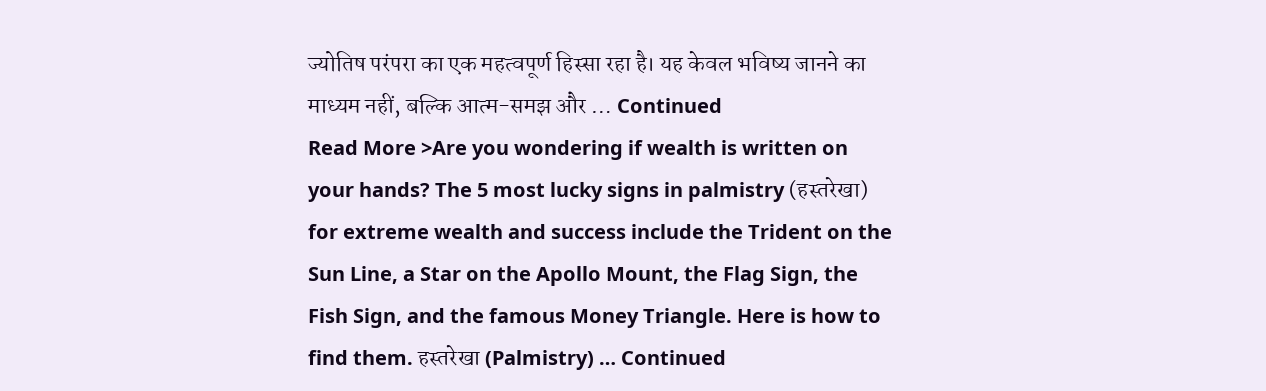ज्योतिष परंपरा का एक महत्वपूर्ण हिस्सा रहा है। यह केवल भविष्य जानने का माध्यम नहीं, बल्कि आत्म-समझ और … Continued
Read More >Are you wondering if wealth is written on your hands? The 5 most lucky signs in palmistry (हस्तरेखा) for extreme wealth and success include the Trident on the Sun Line, a Star on the Apollo Mount, the Flag Sign, the Fish Sign, and the famous Money Triangle. Here is how to find them. हस्तरेखा (Palmistry) … Continued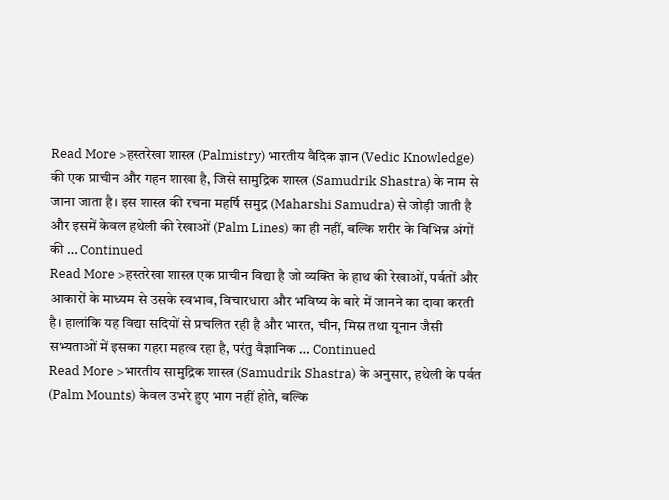Read More >हस्तरेखा शास्त्र (Palmistry) भारतीय वैदिक ज्ञान (Vedic Knowledge) की एक प्राचीन और गहन शाखा है, जिसे सामुद्रिक शास्त्र (Samudrik Shastra) के नाम से जाना जाता है। इस शास्त्र की रचना महर्षि समुद्र (Maharshi Samudra) से जोड़ी जाती है और इसमें केवल हथेली की रेखाओं (Palm Lines) का ही नहीं, बल्कि शरीर के विभिन्न अंगों की … Continued
Read More >हस्तरेखा शास्त्र एक प्राचीन विद्या है जो व्यक्ति के हाथ की रेखाओं, पर्वतों और आकारों के माध्यम से उसके स्वभाव, विचारधारा और भविष्य के बारे में जानने का दावा करती है। हालांकि यह विद्या सदियों से प्रचलित रही है और भारत, चीन, मिस्र तथा यूनान जैसी सभ्यताओं में इसका गहरा महत्व रहा है, परंतु वैज्ञानिक … Continued
Read More >भारतीय सामुद्रिक शास्त्र (Samudrik Shastra) के अनुसार, हथेली के पर्वत (Palm Mounts) केवल उभरे हुए भाग नहीं होते, बल्कि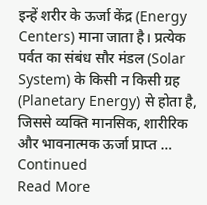इन्हें शरीर के ऊर्जा केंद्र (Energy Centers) माना जाता है। प्रत्येक पर्वत का संबंध सौर मंडल (Solar System) के किसी न किसी ग्रह (Planetary Energy) से होता है, जिससे व्यक्ति मानसिक, शारीरिक और भावनात्मक ऊर्जा प्राप्त … Continued
Read More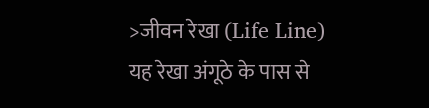>जीवन रेखा (Life Line)
यह रेखा अंगूठे के पास से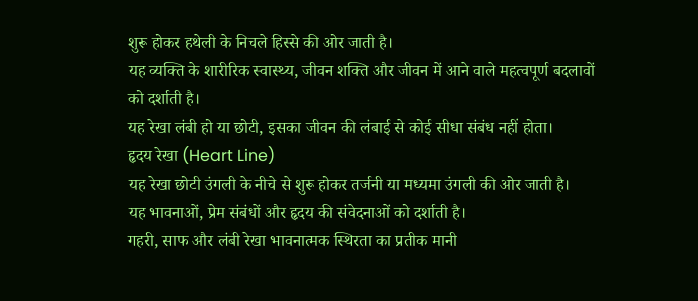शुरू होकर हथेली के निचले हिस्से की ओर जाती है।
यह व्यक्ति के शारीरिक स्वास्थ्य, जीवन शक्ति और जीवन में आने वाले महत्वपूर्ण बदलावों को दर्शाती है।
यह रेखा लंबी हो या छोटी, इसका जीवन की लंबाई से कोई सीधा संबंध नहीं होता।
हृदय रेखा (Heart Line)
यह रेखा छोटी उंगली के नीचे से शुरू होकर तर्जनी या मध्यमा उंगली की ओर जाती है।
यह भावनाओं, प्रेम संबंधों और हृदय की संवेदनाओं को दर्शाती है।
गहरी, साफ और लंबी रेखा भावनात्मक स्थिरता का प्रतीक मानी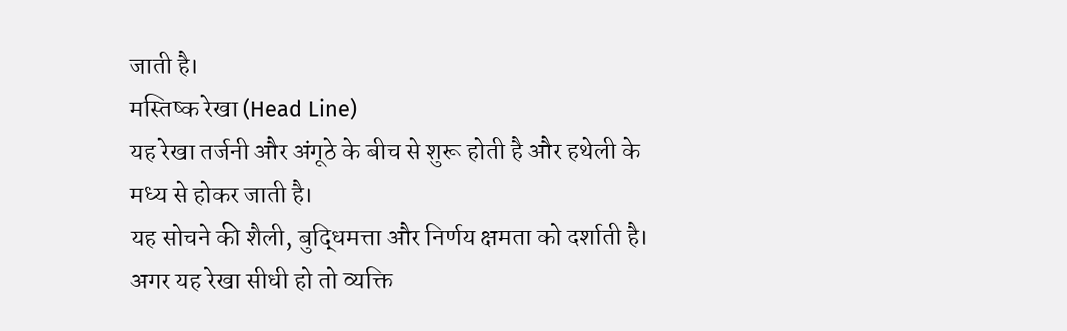जाती है।
मस्तिष्क रेखा (Head Line)
यह रेखा तर्जनी और अंगूठे के बीच से शुरू होती है और हथेली के मध्य से होकर जाती है।
यह सोचने की शैली, बुद्धिमत्ता और निर्णय क्षमता को दर्शाती है।
अगर यह रेखा सीधी हो तो व्यक्ति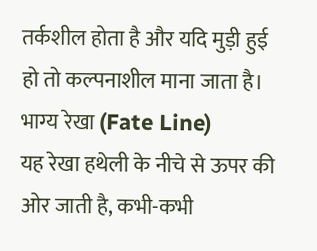तर्कशील होता है और यदि मुड़ी हुई हो तो कल्पनाशील माना जाता है।
भाग्य रेखा (Fate Line)
यह रेखा हथेली के नीचे से ऊपर की ओर जाती है, कभी-कभी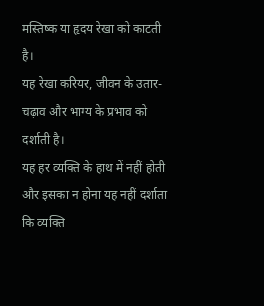मस्तिष्क या हृदय रेखा को काटती है।
यह रेखा करियर, जीवन के उतार-चढ़ाव और भाग्य के प्रभाव को दर्शाती है।
यह हर व्यक्ति के हाथ में नहीं होती और इसका न होना यह नहीं दर्शाता कि व्यक्ति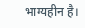भाग्यहीन है।